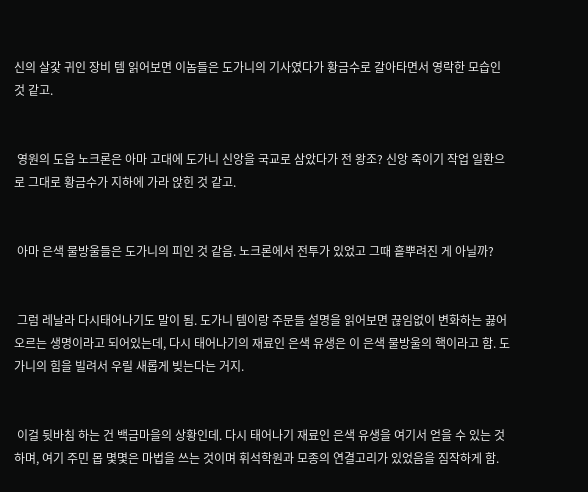신의 살갗 귀인 장비 템 읽어보면 이놈들은 도가니의 기사였다가 황금수로 갈아타면서 영락한 모습인 것 같고.


 영원의 도읍 노크론은 아마 고대에 도가니 신앙을 국교로 삼았다가 전 왕조? 신앙 죽이기 작업 일환으로 그대로 황금수가 지하에 가라 앉힌 것 같고.


 아마 은색 물방울들은 도가니의 피인 것 같음. 노크론에서 전투가 있었고 그때 흩뿌려진 게 아닐까?


 그럼 레날라 다시태어나기도 말이 됨. 도가니 템이랑 주문들 설명을 읽어보면 끊임없이 변화하는 끓어오르는 생명이라고 되어있는데, 다시 태어나기의 재료인 은색 유생은 이 은색 물방울의 핵이라고 함. 도가니의 힘을 빌려서 우릴 새롭게 빚는다는 거지.


 이걸 뒷바침 하는 건 백금마을의 상황인데. 다시 태어나기 재료인 은색 유생을 여기서 얻을 수 있는 것하며, 여기 주민 몹 몇몇은 마법을 쓰는 것이며 휘석학원과 모종의 연결고리가 있었음을 짐작하게 함.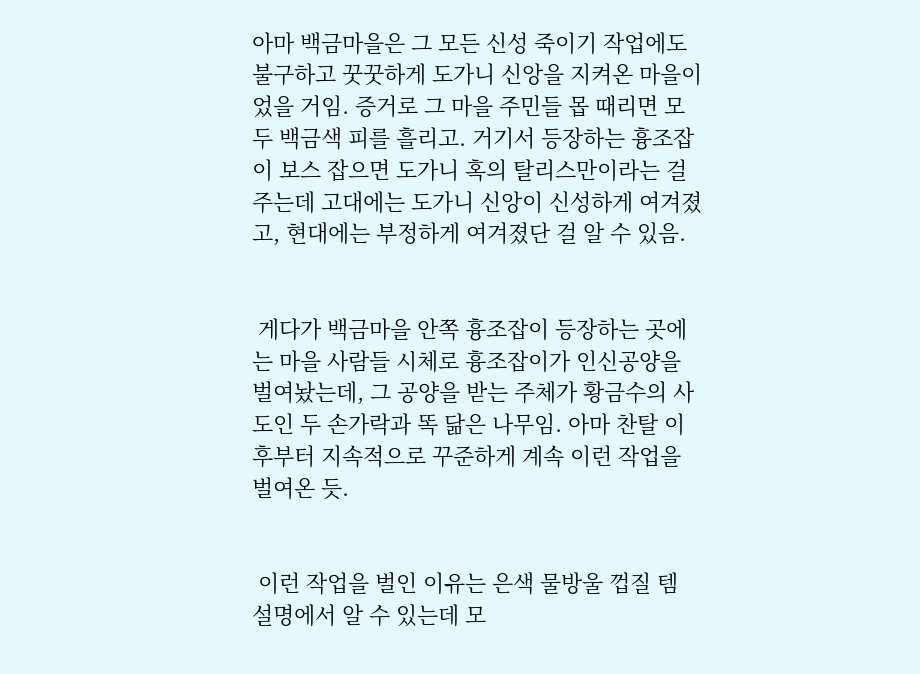아마 백금마을은 그 모든 신성 죽이기 작업에도 불구하고 꿋꿋하게 도가니 신앙을 지켜온 마을이었을 거임. 증거로 그 마을 주민들 몹 때리면 모두 백금색 피를 흘리고. 거기서 등장하는 흉조잡이 보스 잡으면 도가니 혹의 탈리스만이라는 걸 주는데 고대에는 도가니 신앙이 신성하게 여겨졌고, 현대에는 부정하게 여겨졌단 걸 알 수 있음.


 게다가 백금마을 안쪽 흉조잡이 등장하는 곳에는 마을 사람들 시체로 흉조잡이가 인신공양을 벌여놨는데, 그 공양을 받는 주체가 황금수의 사도인 두 손가락과 똑 닮은 나무임. 아마 찬탈 이후부터 지속적으로 꾸준하게 계속 이런 작업을 벌여온 듯.


 이런 작업을 벌인 이유는 은색 물방울 껍질 템 설명에서 알 수 있는데 모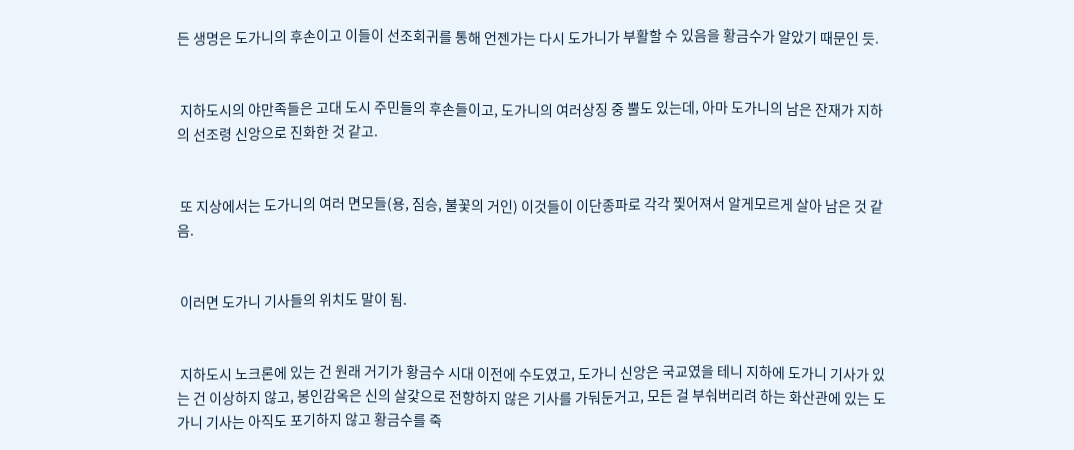든 생명은 도가니의 후손이고 이들이 선조회귀를 통해 언젠가는 다시 도가니가 부활할 수 있음을 황금수가 알았기 때문인 듯.


 지하도시의 야만족들은 고대 도시 주민들의 후손들이고, 도가니의 여러상징 중 뿔도 있는데, 아마 도가니의 남은 잔재가 지하의 선조령 신앙으로 진화한 것 같고.


 또 지상에서는 도가니의 여러 면모들(용, 짐승, 불꽃의 거인) 이것들이 이단종파로 각각 찣어져서 알게모르게 살아 남은 것 같음.


 이러면 도가니 기사들의 위치도 말이 됨.


 지하도시 노크론에 있는 건 원래 거기가 황금수 시대 이전에 수도였고, 도가니 신앙은 국교였을 테니 지하에 도가니 기사가 있는 건 이상하지 않고, 봉인감옥은 신의 살갗으로 전향하지 않은 기사를 가둬둔거고, 모든 걸 부숴버리려 하는 화산관에 있는 도가니 기사는 아직도 포기하지 않고 황금수를 죽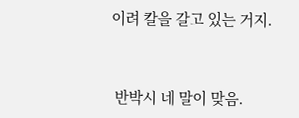이려 칼을 갈고 있는 거지.


 반박시 네 말이 맞음.